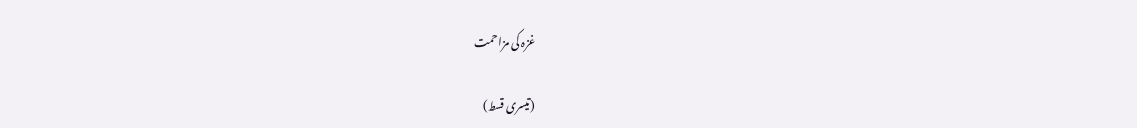غزہ کی مزاحمت

(تیسری قسط)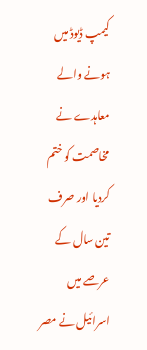کیمپ ڈیوڈ میں ہونے والے معاہدے نے مخاصمت کو ختم کردیا اور صرف تین سال کے عرصے میں اسرائیل نے مصر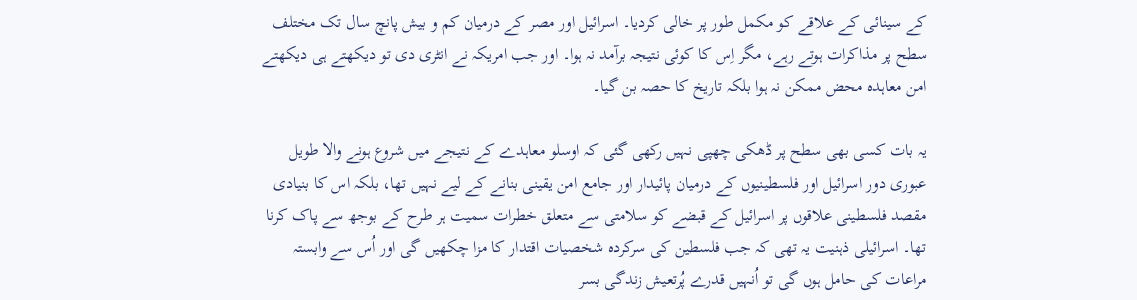کے سینائی کے علاقے کو مکمل طور پر خالی کردیا۔ اسرائیل اور مصر کے درمیان کم و بیش پانچ سال تک مختلف سطح پر مذاکرات ہوتے رہے، مگر اِس کا کوئی نتیجہ برآمد نہ ہوا۔ اور جب امریکہ نے انٹری دی تو دیکھتے ہی دیکھتے امن معاہدہ محض ممکن نہ ہوا بلکہ تاریخ کا حصہ بن گیا۔

یہ بات کسی بھی سطح پر ڈھکی چھپی نہیں رکھی گئی کہ اوسلو معاہدے کے نتیجے میں شروع ہونے والا طویل عبوری دور اسرائیل اور فلسطینیوں کے درمیان پائیدار اور جامع امن یقینی بنانے کے لیے نہیں تھا، بلکہ اس کا بنیادی مقصد فلسطینی علاقوں پر اسرائیل کے قبضے کو سلامتی سے متعلق خطرات سمیت ہر طرح کے بوجھ سے پاک کرنا تھا۔ اسرائیلی ذہنیت یہ تھی کہ جب فلسطین کی سرکردہ شخصیات اقتدار کا مزا چکھیں گی اور اُس سے وابستہ مراعات کی حامل ہوں گی تو اُنہیں قدرے پُرتعیش زندگی بسر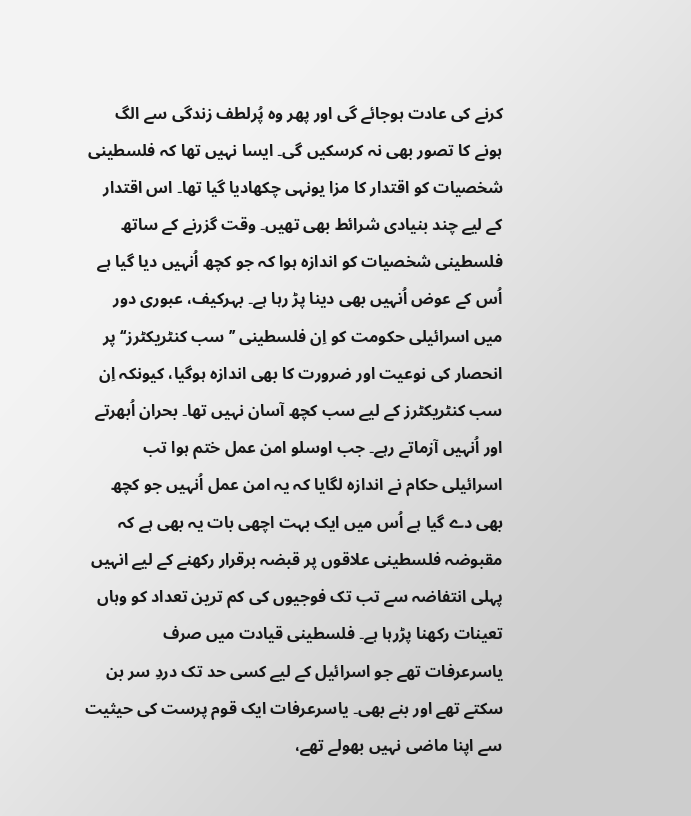کرنے کی عادت ہوجائے گی اور پھر وہ پُرلطف زندگی سے الگ ہونے کا تصور بھی نہ کرسکیں گی۔ ایسا نہیں تھا کہ فلسطینی شخصیات کو اقتدار کا مزا یونہی چکھادیا گیا تھا۔ اس اقتدار کے لیے چند بنیادی شرائط بھی تھیں۔ وقت گزرنے کے ساتھ فلسطینی شخصیات کو اندازہ ہوا کہ جو کچھ اُنہیں دیا گیا ہے اُس کے عوض اُنہیں بھی دینا پڑ رہا ہے۔ بہرکیف، عبوری دور میں اسرائیلی حکومت کو اِن فلسطینی ’’سب کنٹریکٹرز‘‘ پر انحصار کی نوعیت اور ضرورت کا بھی اندازہ ہوگیا، کیونکہ اِن سب کنٹریکٹرز کے لیے سب کچھ آسان نہیں تھا۔ بحران اُبھرتے اور اُنہیں آزماتے رہے۔ جب اوسلو امن عمل ختم ہوا تب اسرائیلی حکام نے اندازہ لگایا کہ یہ امن عمل اُنہیں جو کچھ بھی دے گیا ہے اُس میں ایک بہت اچھی بات یہ بھی ہے کہ مقبوضہ فلسطینی علاقوں پر قبضہ برقرار رکھنے کے لیے انہیں پہلی انتفاضہ سے تب تک فوجیوں کی کم ترین تعداد کو وہاں تعینات رکھنا پڑرہا ہے۔ فلسطینی قیادت میں صرف یاسرعرفات تھے جو اسرائیل کے لیے کسی حد تک دردِ سر بن سکتے تھے اور بنے بھی۔ یاسرعرفات ایک قوم پرست کی حیثیت سے اپنا ماضی نہیں بھولے تھے،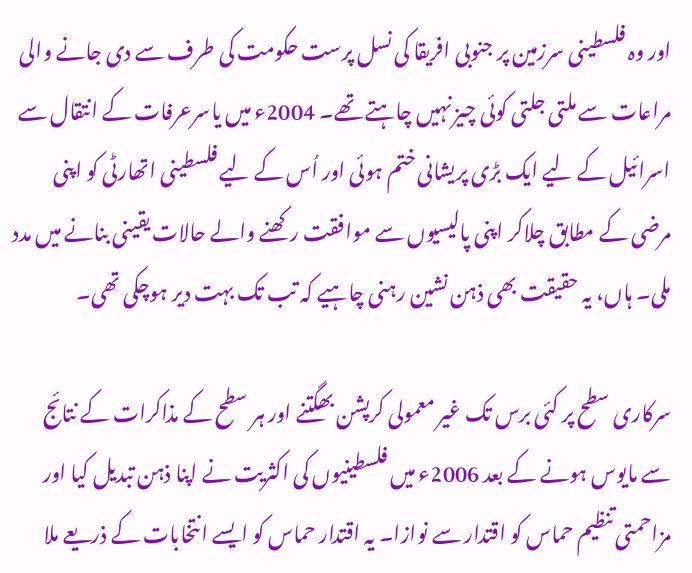اور وہ فلسطینی سرزمین پر جنوبی افریقا کی نسل پرست حکومت کی طرف سے دی جانے والی مراعات سے ملتی جلتی کوئی چیز نہیں چاہتے تھے۔ 2004ء میں یاسرعرفات کے انتقال سے اسرائیل کے لیے ایک بڑی پریشانی ختم ہوئی اور اُس کے لیے فلسطینی اتھارٹی کو اپنی مرضی کے مطابق چلاکر اپنی پالیسیوں سے موافقت رکھنے والے حالات یقینی بنانے میں مدد ملی۔ ہاں، یہ حقیقت بھی ذہن نشین رہنی چاہیے کہ تب تک بہت دیر ہوچکی تھی۔

سرکاری سطح پر کئی برس تک غیر معمولی کرپشن بھگتنے اور ہر سطح کے مذاکرات کے نتائج سے مایوس ہونے کے بعد 2006ء میں فلسطینیوں کی اکثریت نے اپنا ذہن تبدیل کیا اور مزاحمتی تنظیم حماس کو اقتدار سے نوازا۔ یہ اقتدار حماس کو ایسے انتخابات کے ذریعے ملا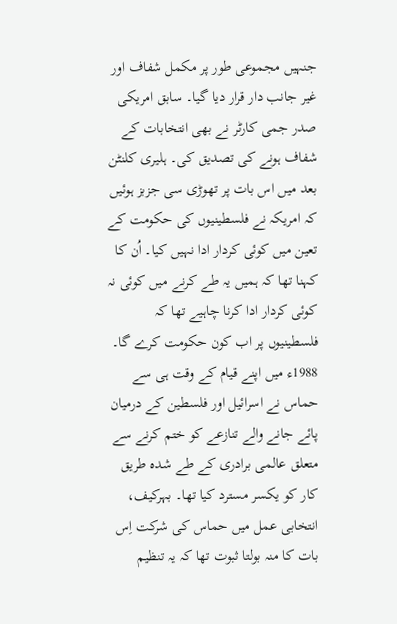جنہیں مجموعی طور پر مکمل شفاف اور غیر جانب دار قرار دیا گیا۔ سابق امریکی صدر جمی کارٹر نے بھی انتخابات کے شفاف ہونے کی تصدیق کی۔ ہلیری کلنٹن بعد میں اس بات پر تھوڑی سی جزبز ہوئیں کہ امریکہ نے فلسطینیوں کی حکومت کے تعین میں کوئی کردار ادا نہیں کیا۔ اُن کا کہنا تھا کہ ہمیں یہ طے کرنے میں کوئی نہ کوئی کردار ادا کرنا چاہیے تھا کہ فلسطینیوں پر اب کون حکومت کرے گا۔ 1988ء میں اپنے قیام کے وقت ہی سے حماس نے اسرائیل اور فلسطین کے درمیان پائے جانے والے تنازعے کو ختم کرنے سے متعلق عالمی برادری کے طے شدہ طریق کار کو یکسر مسترد کیا تھا۔ بہرکیف، انتخابی عمل میں حماس کی شرکت اِس بات کا منہ بولتا ثبوت تھا کہ یہ تنظیم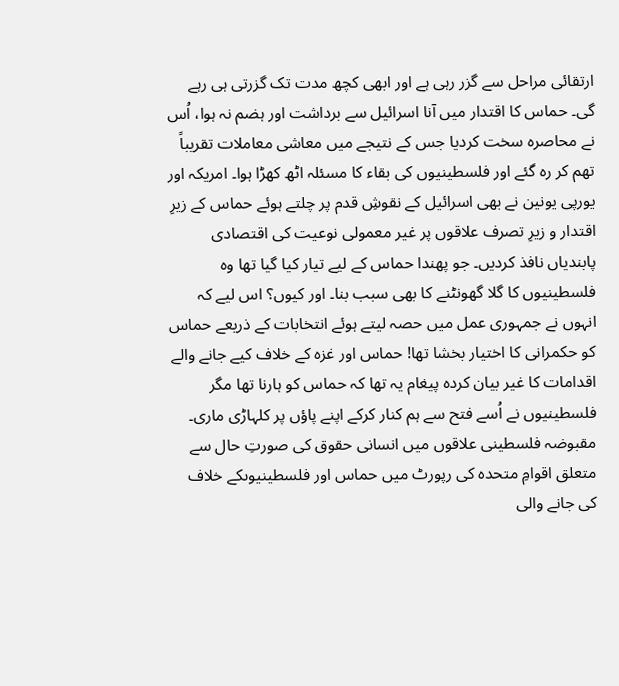ارتقائی مراحل سے گزر رہی ہے اور ابھی کچھ مدت تک گزرتی ہی رہے گی۔ حماس کا اقتدار میں آنا اسرائیل سے برداشت اور ہضم نہ ہوا، اُس نے محاصرہ سخت کردیا جس کے نتیجے میں معاشی معاملات تقریباً تھم کر رہ گئے اور فلسطینیوں کی بقاء کا مسئلہ اٹھ کھڑا ہوا۔ امریکہ اور یورپی یونین نے بھی اسرائیل کے نقوشِ قدم پر چلتے ہوئے حماس کے زیرِ اقتدار و زیرِ تصرف علاقوں پر غیر معمولی نوعیت کی اقتصادی پابندیاں نافذ کردیں۔ جو پھندا حماس کے لیے تیار کیا گیا تھا وہ فلسطینیوں کا گلا گھونٹنے کا بھی سبب بنا۔ اور کیوں؟ اس لیے کہ انہوں نے جمہوری عمل میں حصہ لیتے ہوئے انتخابات کے ذریعے حماس کو حکمرانی کا اختیار بخشا تھا! حماس اور غزہ کے خلاف کیے جانے والے اقدامات کا غیر بیان کردہ پیغام یہ تھا کہ حماس کو ہارنا تھا مگر فلسطینیوں نے اُسے فتح سے ہم کنار کرکے اپنے پاؤں پر کلہاڑی ماری۔ مقبوضہ فلسطینی علاقوں میں انسانی حقوق کی صورتِ حال سے متعلق اقوامِ متحدہ کی رپورٹ میں حماس اور فلسطینیوںکے خلاف کی جانے والی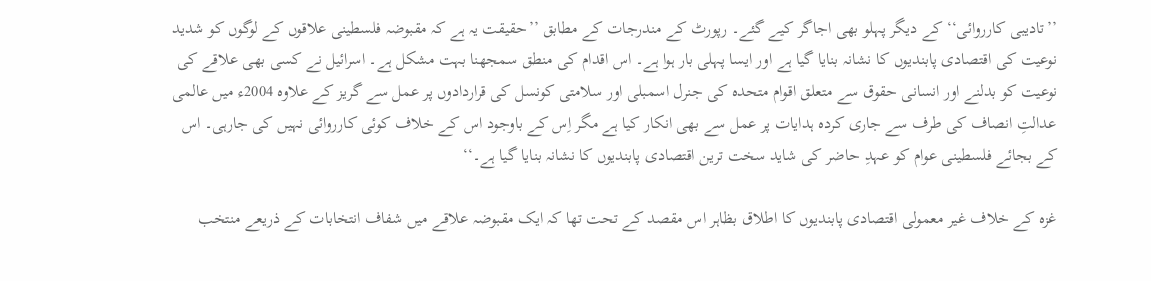’’تادیبی کارروائی‘‘ کے دیگر پہلو بھی اجاگر کیے گئے۔ رپورٹ کے مندرجات کے مطابق ’’حقیقت یہ ہے کہ مقبوضہ فلسطینی علاقوں کے لوگوں کو شدید نوعیت کی اقتصادی پابندیوں کا نشانہ بنایا گیا ہے اور ایسا پہلی بار ہوا ہے۔ اس اقدام کی منطق سمجھنا بہت مشکل ہے۔ اسرائیل نے کسی بھی علاقے کی نوعیت کو بدلنے اور انسانی حقوق سے متعلق اقوام متحدہ کی جنرل اسمبلی اور سلامتی کونسل کی قراردادوں پر عمل سے گریز کے علاوہ 2004ء میں عالمی عدالتِ انصاف کی طرف سے جاری کردہ ہدایات پر عمل سے بھی انکار کیا ہے مگر اِس کے باوجود اس کے خلاف کوئی کارروائی نہیں کی جارہی۔ اس کے بجائے فلسطینی عوام کو عہدِ حاضر کی شاید سخت ترین اقتصادی پابندیوں کا نشانہ بنایا گیا ہے۔‘‘

غزہ کے خلاف غیر معمولی اقتصادی پابندیوں کا اطلاق بظاہر اس مقصد کے تحت تھا کہ ایک مقبوضہ علاقے میں شفاف انتخابات کے ذریعے منتخب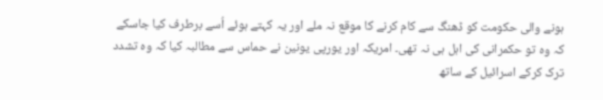ہونے والی حکومت کو ڈھنگ سے کام کرنے کا موقع نہ ملے اور یہ کہتے ہوئے اُسے برطرف کیا جاسکے کہ وہ تو حکمرانی کی اہل ہی نہ تھی۔ امریکہ اور یورپی یونین نے حماس سے مطالبہ کیا کہ وہ تشدد ترک کرکے اسرائیل کے ساتھ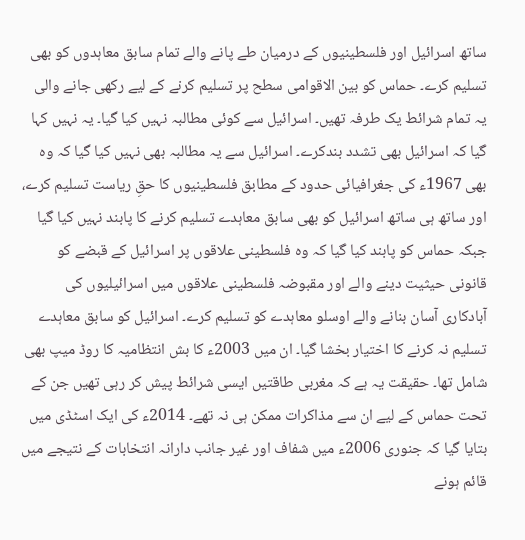ساتھ اسرائیل اور فلسطینیوں کے درمیان طے پانے والے تمام سابق معاہدوں کو بھی تسلیم کرے۔ حماس کو بین الاقوامی سطح پر تسلیم کرنے کے لیے رکھی جانے والی یہ تمام شرائط یک طرفہ تھیں۔ اسرائیل سے کوئی مطالبہ نہیں کیا گیا۔ یہ نہیں کہا گیا کہ اسرائیل بھی تشدد بندکرے۔ اسرائیل سے یہ مطالبہ بھی نہیں کیا گیا کہ وہ بھی 1967ء کی جغرافیائی حدود کے مطابق فلسطینیوں کا حقِ ریاست تسلیم کرے، اور ساتھ ہی ساتھ اسرائیل کو بھی سابق معاہدے تسلیم کرنے کا پابند نہیں کیا گیا جبکہ حماس کو پابند کیا گیا کہ وہ فلسطینی علاقوں پر اسرائیل کے قبضے کو قانونی حیثیت دینے والے اور مقبوضہ فلسطینی علاقوں میں اسرائیلیوں کی آبادکاری آسان بنانے والے اوسلو معاہدے کو تسلیم کرے۔ اسرائیل کو سابق معاہدے تسلیم نہ کرنے کا اختیار بخشا گیا۔ ان میں 2003ء کا بش انتظامیہ کا روڈ میپ بھی شامل تھا۔ حقیقت یہ ہے کہ مغربی طاقتیں ایسی شرائط پیش کر رہی تھیں جن کے تحت حماس کے لیے ان سے مذاکرات ممکن ہی نہ تھے۔ 2014ء کی ایک اسٹڈی میں بتایا گیا کہ جنوری 2006ء میں شفاف اور غیر جانب دارانہ انتخابات کے نتیجے میں قائم ہونے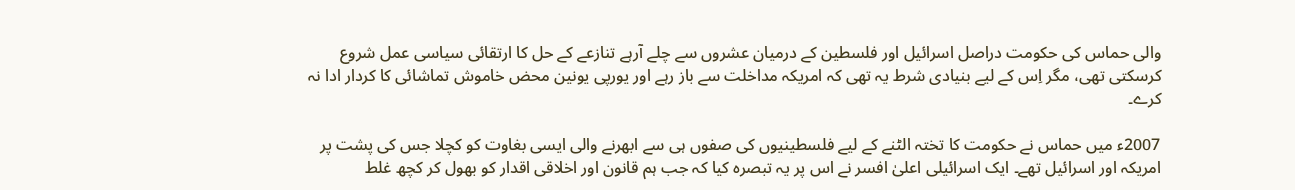والی حماس کی حکومت دراصل اسرائیل اور فلسطین کے درمیان عشروں سے چلے آرہے تنازعے کے حل کا ارتقائی سیاسی عمل شروع کرسکتی تھی، مگر اِس کے لیے بنیادی شرط یہ تھی کہ امریکہ مداخلت سے باز رہے اور یورپی یونین محض خاموش تماشائی کا کردار ادا نہ کرے۔

2007ء میں حماس نے حکومت کا تختہ الٹنے کے لیے فلسطینیوں کی صفوں ہی سے ابھرنے والی ایسی بغاوت کو کچلا جس کی پشت پر امریکہ اور اسرائیل تھے۔ ایک اسرائیلی اعلیٰ افسر نے اس پر یہ تبصرہ کیا کہ جب ہم قانون اور اخلاقی اقدار کو بھول کر کچھ غلط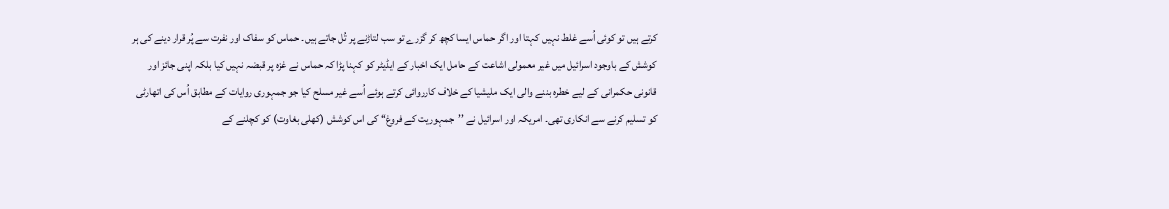کرتے ہیں تو کوئی اُسے غلط نہیں کہتا اور اگر حماس ایسا کچھ کر گزرے تو سب لتاڑنے پر تُل جاتے ہیں۔ حماس کو سفاک اور نفرت سے پُر قرار دینے کی ہر کوشش کے باوجود اسرائیل میں غیر معمولی اشاعت کے حامل ایک اخبار کے ایڈیٹر کو کہنا پڑا کہ حماس نے غزہ پر قبضہ نہیں کیا بلکہ اپنی جائز اور قانونی حکمرانی کے لیے خطرہ بننے والی ایک ملیشیا کے خلاف کارروائی کرتے ہوئے اُسے غیر مسلح کیا جو جمہوری روایات کے مطابق اُس کی اتھارٹی کو تسلیم کرنے سے انکاری تھی۔ امریکہ اور اسرائیل نے ’’جمہوریت کے فروغ‘‘ کی اس کوشش (کھلی بغاوت) کو کچلنے کے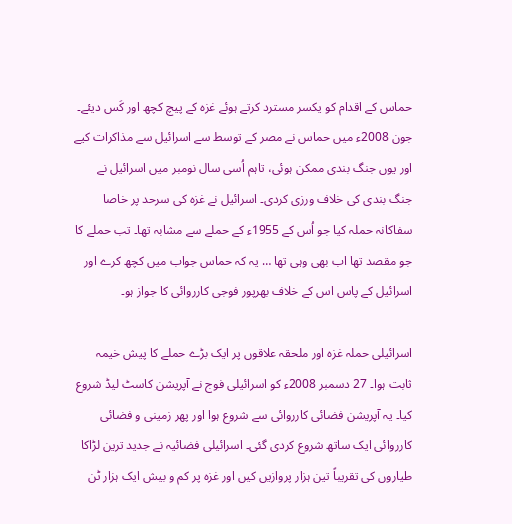حماس کے اقدام کو یکسر مسترد کرتے ہوئے غزہ کے پیچ کچھ اور کَس دیئے۔ جون 2008ء میں حماس نے مصر کے توسط سے اسرائیل سے مذاکرات کیے اور یوں جنگ بندی ممکن ہوئی، تاہم اُسی سال نومبر میں اسرائیل نے جنگ بندی کی خلاف ورزی کردی۔ اسرائیل نے غزہ کی سرحد پر خاصا سفاکانہ حملہ کیا جو اُس کے 1955ء کے حملے سے مشابہ تھا۔ تب حملے کا جو مقصد تھا اب بھی وہی تھا … یہ کہ حماس جواب میں کچھ کرے اور اسرائیل کے پاس اس کے خلاف بھرپور فوجی کارروائی کا جواز ہو۔

اسرائیلی حملہ غزہ اور ملحقہ علاقوں پر ایک بڑے حملے کا پیش خیمہ ثابت ہوا۔ 27 دسمبر 2008ء کو اسرائیلی فوج نے آپریشن کاسٹ لیڈ شروع کیا۔ یہ آپریشن فضائی کارروائی سے شروع ہوا اور پھر زمینی و فضائی کارروائی ایک ساتھ شروع کردی گئی۔ اسرائیلی فضائیہ نے جدید ترین لڑاکا طیاروں کی تقریباً تین ہزار پروازیں کیں اور غزہ پر کم و بیش ایک ہزار ٹن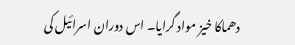دھماکا خیز مواد گرایا۔ اس دوران اسرائیل کی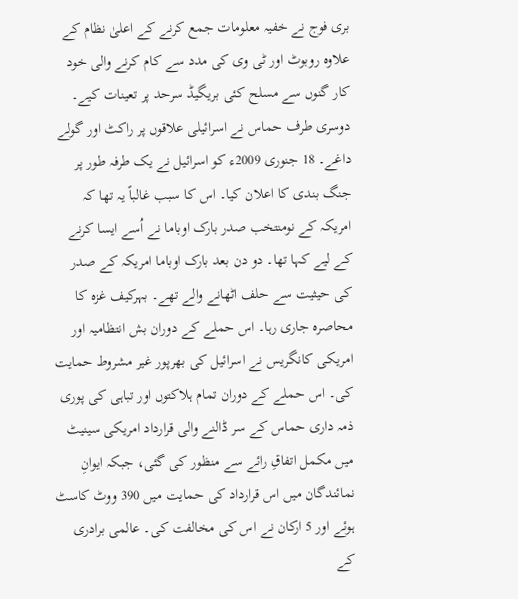بری فوج نے خفیہ معلومات جمع کرنے کے اعلیٰ نظام کے علاوہ روبوٹ اور ٹی وی کی مدد سے کام کرنے والی خود کار گنوں سے مسلح کئی بریگیڈ سرحد پر تعینات کیے۔ دوسری طرف حماس نے اسرائیلی علاقوں پر راکٹ اور گولے داغے۔ 18 جنوری 2009ء کو اسرائیل نے یک طرفہ طور پر جنگ بندی کا اعلان کیا۔ اس کا سبب غالباً یہ تھا کہ امریکہ کے نومنتخب صدر بارک اوباما نے اُسے ایسا کرنے کے لیے کہا تھا۔ دو دن بعد بارک اوباما امریکہ کے صدر کی حیثیت سے حلف اٹھانے والے تھے۔ بہرکیف غزہ کا محاصرہ جاری رہا۔ اس حملے کے دوران بش انتظامیہ اور امریکی کانگریس نے اسرائیل کی بھرپور غیر مشروط حمایت کی۔ اس حملے کے دوران تمام ہلاکتوں اور تباہی کی پوری ذمہ داری حماس کے سر ڈالنے والی قرارداد امریکی سینیٹ میں مکمل اتفاقِ رائے سے منظور کی گئی، جبکہ ایوانِ نمائندگان میں اس قرارداد کی حمایت میں 390 ووٹ کاسٹ ہوئے اور 5 ارکان نے اس کی مخالفت کی۔ عالمی برادری کے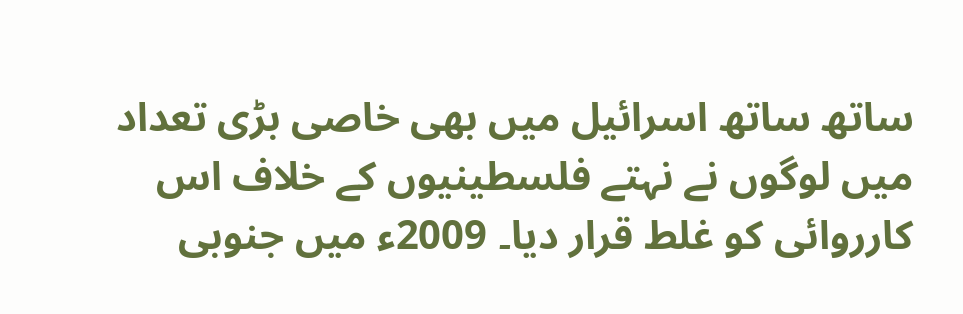ساتھ ساتھ اسرائیل میں بھی خاصی بڑی تعداد میں لوگوں نے نہتے فلسطینیوں کے خلاف اس کارروائی کو غلط قرار دیا۔ 2009ء میں جنوبی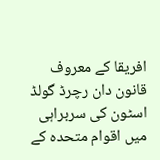افریقا کے معروف قانون دان رچرڈ گولڈ اسٹون کی سربراہی میں اقوام متحدہ کے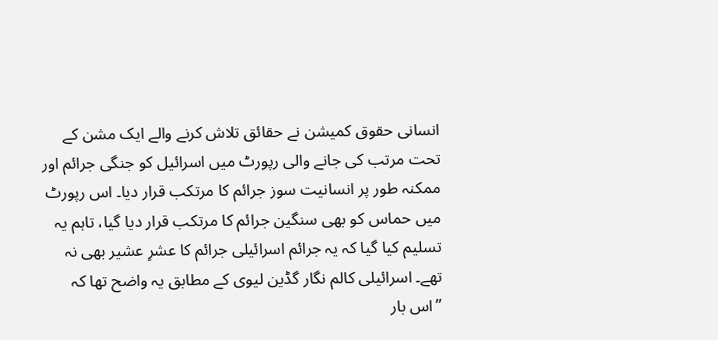انسانی حقوق کمیشن نے حقائق تلاش کرنے والے ایک مشن کے تحت مرتب کی جانے والی رپورٹ میں اسرائیل کو جنگی جرائم اور ممکنہ طور پر انسانیت سوز جرائم کا مرتکب قرار دیا۔ اس رپورٹ میں حماس کو بھی سنگین جرائم کا مرتکب قرار دیا گیا، تاہم یہ تسلیم کیا گیا کہ یہ جرائم اسرائیلی جرائم کا عشرِ عشیر بھی نہ تھے۔ اسرائیلی کالم نگار گڈین لیوی کے مطابق یہ واضح تھا کہ ’’اس بار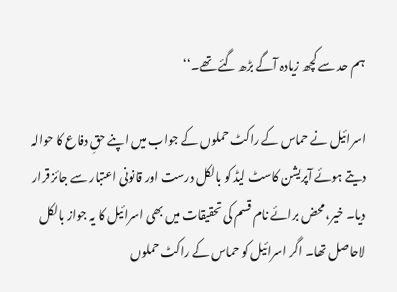ہم حد سے کچھ زیادہ آگے بڑھ گئے تھے۔‘‘

اسرائیل نے حماس کے راکٹ حملوں کے جواب میں اپنے حقِ دفاع کا حوالہ دیتے ہوئے آپریشن کاسٹ لیڈ کو بالکل درست اور قانونی اعتبار سے جائز قرار دیا۔ خیر، محض برائے نام قسم کی تحقیقات میں بھی اسرائیل کا یہ جواز بالکل لاحاصل تھا۔ اگر اسرائیل کو حماس کے راکٹ حملوں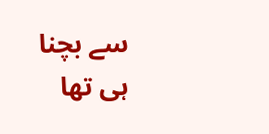سے بچنا ہی تھا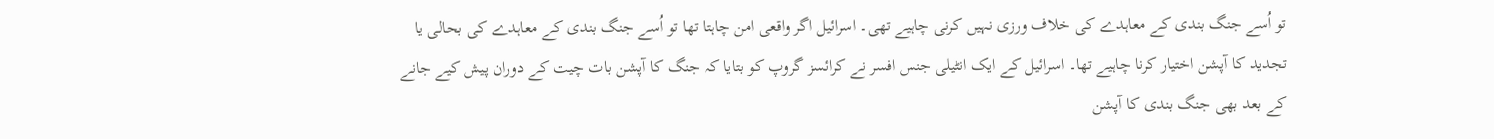تو اُسے جنگ بندی کے معاہدے کی خلاف ورزی نہیں کرنی چاہیے تھی۔ اسرائیل اگر واقعی امن چاہتا تھا تو اُسے جنگ بندی کے معاہدے کی بحالی یا تجدید کا آپشن اختیار کرنا چاہیے تھا۔ اسرائیل کے ایک انٹیلی جنس افسر نے کرائسز گروپ کو بتایا کہ جنگ کا آپشن بات چیت کے دوران پیش کیے جانے کے بعد بھی جنگ بندی کا آپشن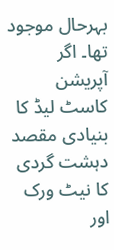بہرحال موجود تھا۔ اگر آپریشن کاسٹ لیڈ کا بنیادی مقصد دہشت گردی کا نیٹ ورک اور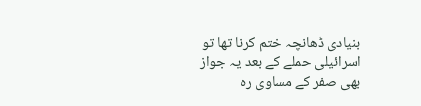بنیادی ڈھانچہ ختم کرنا تھا تو اسرائیلی حملے کے بعد یہ جواز بھی صفر کے مساوی رہ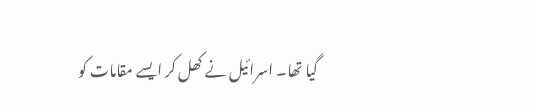گیا تھا۔ اسرائیل نے کھل کر ایسے مقامات کو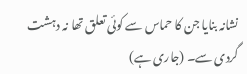نشانہ بنایا جن کا حماس سے کوئی تعلق تھا نہ دہشت گردی سے۔ (جاری ہے)